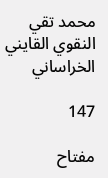محمد تقي النقوي القايني الخراساني

147

مفتاح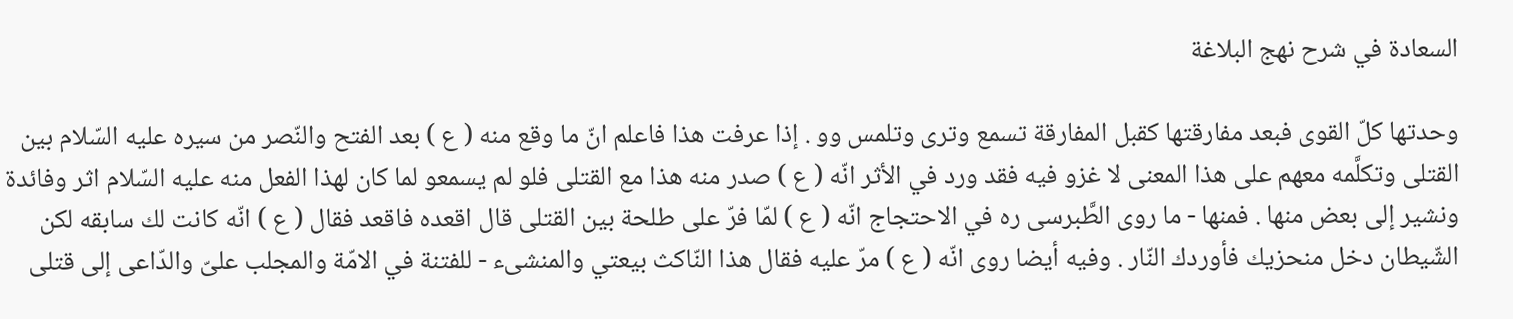السعادة في شرح نهج البلاغة

وحدتها كلّ القوى فبعد مفارقتها كقبل المفارقة تسمع وترى وتلمس وو . إذا عرفت هذا فاعلم انّ ما وقع منه ( ع ) بعد الفتح والنّصر من سيره عليه السّلام بين القتلى وتكلَّمه معهم على هذا المعنى لا غزو فيه فقد ورد في الأثر انّه ( ع ) صدر منه هذا مع القتلى فلو لم يسمعو لما كان لهذا الفعل منه عليه السّلام اثر وفائدة ونشير إلى بعض منها . فمنها - ما روى الطَّبرسى ره في الاحتجاج انّه ( ع ) لمّا فرّ على طلحة بين القتلى قال اقعده فاقعد فقال ( ع ) انّه كانت لك سابقه لكن الشّيطان دخل منحزيك فأوردك النّار . وفيه أيضا روى انّه ( ع ) مرّ عليه فقال هذا النّاكث بيعتي والمنشىء - للفتنة في الامّة والمجلب علىّ والدّاعى إلى قتلى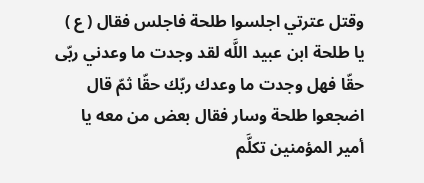وقتل عترتي اجلسوا طلحة فاجلس فقال ( ع ) يا طلحة ابن عبيد اللَّه لقد وجدت ما وعدني ربّى حقّا فهل وجدت ما وعدك ربّك حقّا ثمّ قال اضجعوا طلحة وسار فقال بعض من معه يا أمير المؤمنين تكلَّم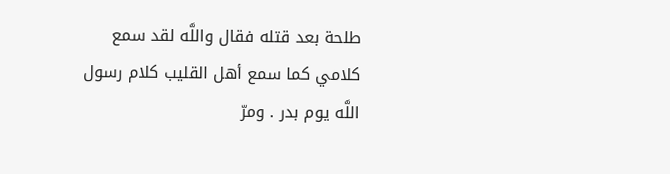طلحة بعد قتله فقال واللَّه لقد سمع كلامي كما سمع أهل القليب كلام رسول اللَّه يوم بدر . ومرّ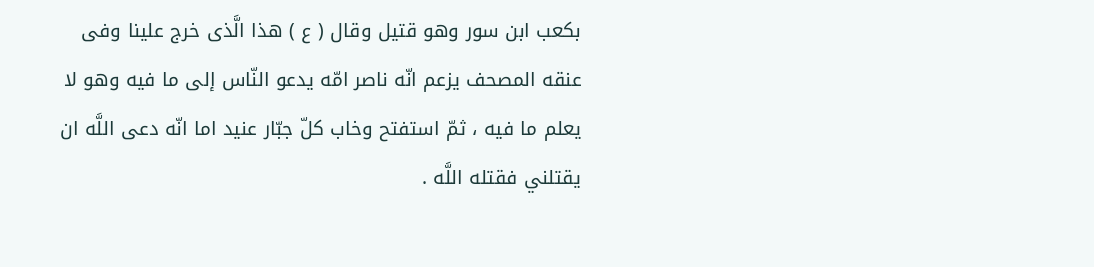بكعب ابن سور وهو قتيل وقال ( ع ) هذا الَّذى خرج علينا وفى عنقه المصحف يزعم انّه ناصر امّه يدعو النّاس إلى ما فيه وهو لا يعلم ما فيه ، ثمّ استفتح وخاب كلّ جبّار عنيد اما انّه دعى اللَّه ان يقتلني فقتله اللَّه .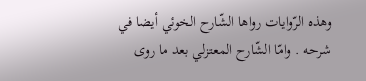وهذه الرّوايات رواها الشّارح الخوئي أيضا في شرحه . وامّا الشّارح المعتزلي بعد ما روى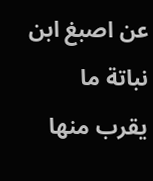عن اصبغ ابن نباتة ما يقرب منها